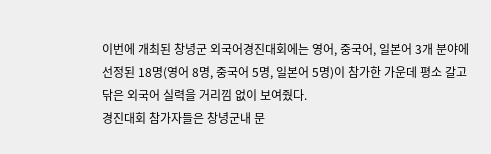이번에 개최된 창녕군 외국어경진대회에는 영어, 중국어, 일본어 3개 분야에 선정된 18명(영어 8명, 중국어 5명, 일본어 5명)이 참가한 가운데 평소 갈고 닦은 외국어 실력을 거리낌 없이 보여줬다.
경진대회 참가자들은 창녕군내 문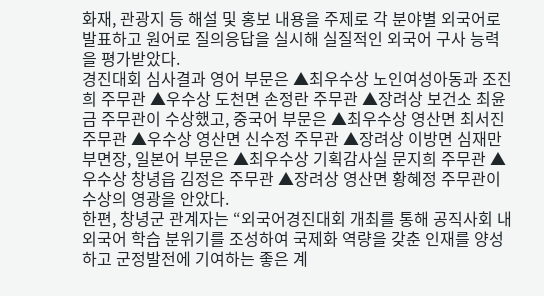화재, 관광지 등 해설 및 홍보 내용을 주제로 각 분야별 외국어로 발표하고 원어로 질의응답을 실시해 실질적인 외국어 구사 능력을 평가받았다.
경진대회 심사결과 영어 부문은 ▲최우수상 노인여성아동과 조진희 주무관 ▲우수상 도천면 손정란 주무관 ▲장려상 보건소 최윤금 주무관이 수상했고, 중국어 부문은 ▲최우수상 영산면 최서진 주무관 ▲우수상 영산면 신수정 주무관 ▲장려상 이방면 심재만 부면장, 일본어 부문은 ▲최우수상 기획감사실 문지희 주무관 ▲우수상 창녕읍 김정은 주무관 ▲장려상 영산면 황혜정 주무관이 수상의 영광을 안았다.
한편, 창녕군 관계자는 “외국어경진대회 개최를 통해 공직사회 내 외국어 학습 분위기를 조성하여 국제화 역량을 갖춘 인재를 양성하고 군정발전에 기여하는 좋은 계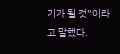기가 될 것”이라고 말했다.